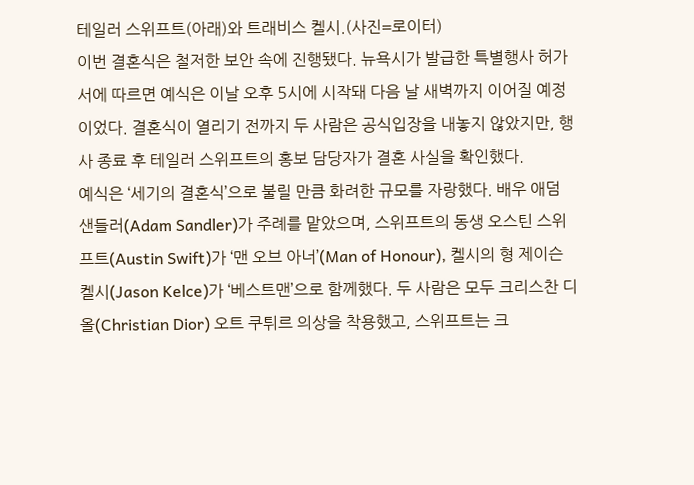테일러 스위프트(아래)와 트래비스 켈시.(사진=로이터)
이번 결혼식은 철저한 보안 속에 진행됐다. 뉴욕시가 발급한 특별행사 허가서에 따르면 예식은 이날 오후 5시에 시작돼 다음 날 새벽까지 이어질 예정이었다. 결혼식이 열리기 전까지 두 사람은 공식입장을 내놓지 않았지만, 행사 종료 후 테일러 스위프트의 홍보 담당자가 결혼 사실을 확인했다.
예식은 ‘세기의 결혼식’으로 불릴 만큼 화려한 규모를 자랑했다. 배우 애덤 샌들러(Adam Sandler)가 주례를 맡았으며, 스위프트의 동생 오스틴 스위프트(Austin Swift)가 ‘맨 오브 아너’(Man of Honour), 켈시의 형 제이슨 켈시(Jason Kelce)가 ‘베스트맨’으로 함께했다. 두 사람은 모두 크리스찬 디올(Christian Dior) 오트 쿠튀르 의상을 착용했고, 스위프트는 크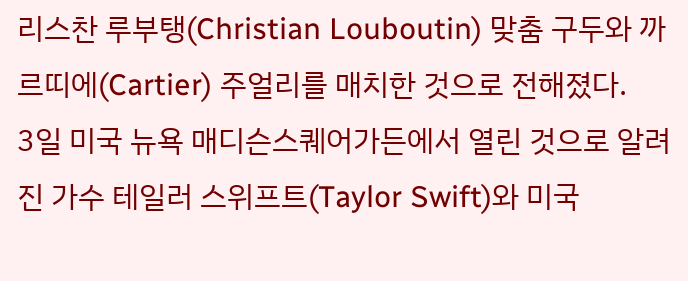리스찬 루부탱(Christian Louboutin) 맞춤 구두와 까르띠에(Cartier) 주얼리를 매치한 것으로 전해졌다.
3일 미국 뉴욕 매디슨스퀘어가든에서 열린 것으로 알려진 가수 테일러 스위프트(Taylor Swift)와 미국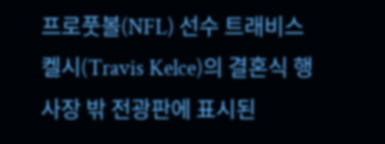프로풋볼(NFL) 선수 트래비스 켈시(Travis Kelce)의 결혼식 행사장 밖 전광판에 표시된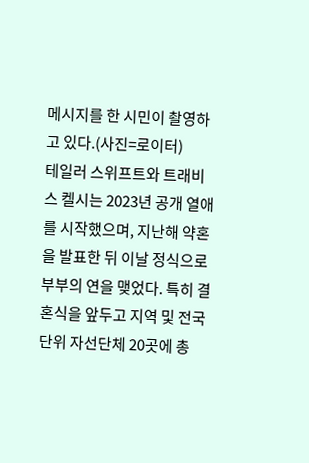메시지를 한 시민이 촬영하고 있다.(사진=로이터)
테일러 스위프트와 트래비스 켈시는 2023년 공개 열애를 시작했으며, 지난해 약혼을 발표한 뒤 이날 정식으로 부부의 연을 맺었다. 특히 결혼식을 앞두고 지역 및 전국 단위 자선단체 20곳에 총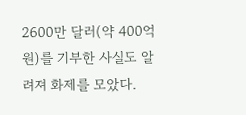2600만 달러(약 400억 원)를 기부한 사실도 알려져 화제를 모았다.